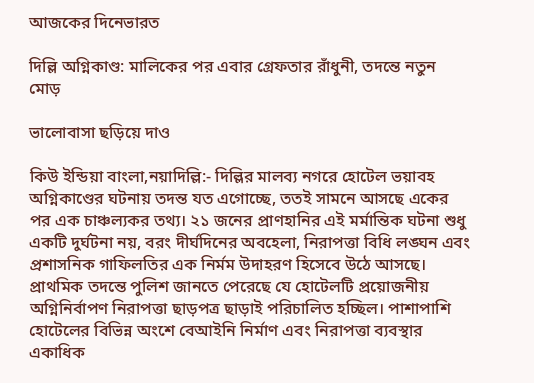আজকের দিনেভারত

দিল্লি অগ্নিকাণ্ড: মালিকের পর এবার গ্রেফতার রাঁধুনী, তদন্তে নতুন মোড়

ভালোবাসা ছড়িয়ে দাও

কিউ ইন্ডিয়া বাংলা,নয়াদিল্লি:- দিল্লির মালব্য নগরে হোটেল ভয়াবহ অগ্নিকাণ্ডের ঘটনায় তদন্ত যত এগোচ্ছে, ততই সামনে আসছে একের পর এক চাঞ্চল্যকর তথ্য। ২১ জনের প্রাণহানির এই মর্মান্তিক ঘটনা শুধু একটি দুর্ঘটনা নয়, বরং দীর্ঘদিনের অবহেলা, নিরাপত্তা বিধি লঙ্ঘন এবং প্রশাসনিক গাফিলতির এক নির্মম উদাহরণ হিসেবে উঠে আসছে। প্রাথমিক তদন্তে পুলিশ জানতে পেরেছে যে হোটেলটি প্রয়োজনীয় অগ্নিনির্বাপণ নিরাপত্তা ছাড়পত্র ছাড়াই পরিচালিত হচ্ছিল। পাশাপাশি হোটেলের বিভিন্ন অংশে বেআইনি নির্মাণ এবং নিরাপত্তা ব্যবস্থার একাধিক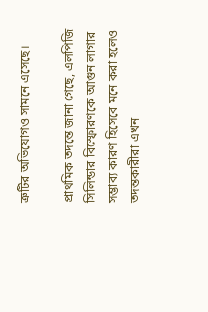ত্রুটির অভিযোগও সামনে এসেছে।

প্রাথমিক তদন্তে জানা গেছে, এলপিজি সিলিন্ডার বিস্ফোরণকে আগুন লাগার সম্ভাব্য কারণ হিসেবে মনে করা হলেও তদন্তকারীরা এখন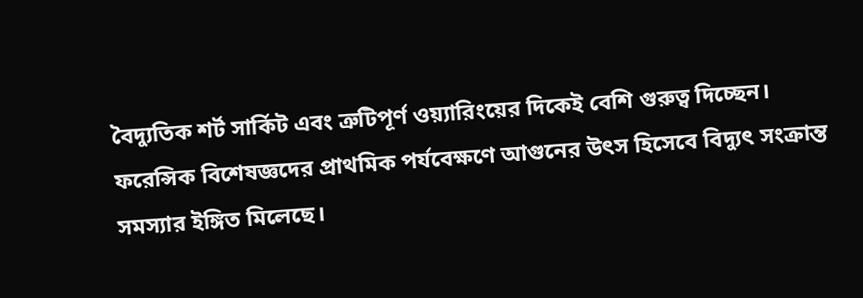বৈদ্যুতিক শর্ট সার্কিট এবং ত্রুটিপূর্ণ ওয়্যারিংয়ের দিকেই বেশি গুরুত্ব দিচ্ছেন। ফরেন্সিক বিশেষজ্ঞদের প্রাথমিক পর্যবেক্ষণে আগুনের উৎস হিসেবে বিদ্যুৎ সংক্রান্ত সমস্যার ইঙ্গিত মিলেছে।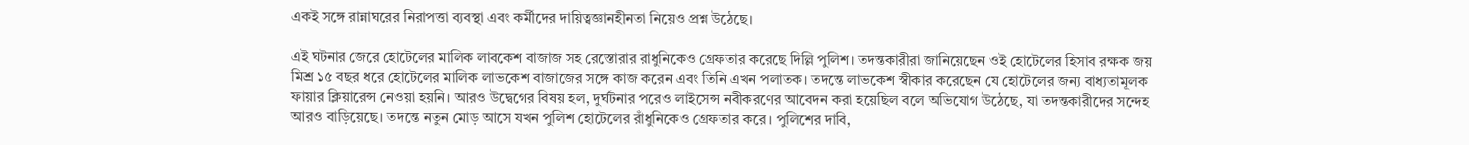একই সঙ্গে রান্নাঘরের নিরাপত্তা ব্যবস্থা এবং কর্মীদের দায়িত্বজ্ঞানহীনতা নিয়েও প্রশ্ন উঠেছে।

এই ঘটনার জেরে হোটেলের মালিক লাবকেশ বাজাজ সহ রেস্তোরার রাধুনিকেও গ্রেফতার করেছে দিল্লি পুলিশ। তদন্তকারীরা জানিয়েছেন ওই হোটেলের হিসাব রক্ষক জয় মিশ্র ১৫ বছর ধরে হোটেলের মালিক লাভকেশ বাজাজের সঙ্গে কাজ করেন এবং তিনি এখন পলাতক। তদন্তে লাভকেশ স্বীকার করেছেন যে হোটেলের জন্য বাধ্যতামূলক ফায়ার ক্লিয়ারেন্স নেওয়া হয়নি। আরও উদ্বেগের বিষয় হল, দুর্ঘটনার পরেও লাইসেন্স নবীকরণের আবেদন করা হয়েছিল বলে অভিযোগ উঠেছে, যা তদন্তকারীদের সন্দেহ আরও বাড়িয়েছে। তদন্তে নতুন মোড় আসে যখন পুলিশ হোটেলের রাঁধুনিকেও গ্রেফতার করে। পুলিশের দাবি,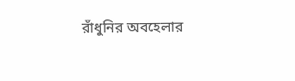রাঁধুনির অবহেলার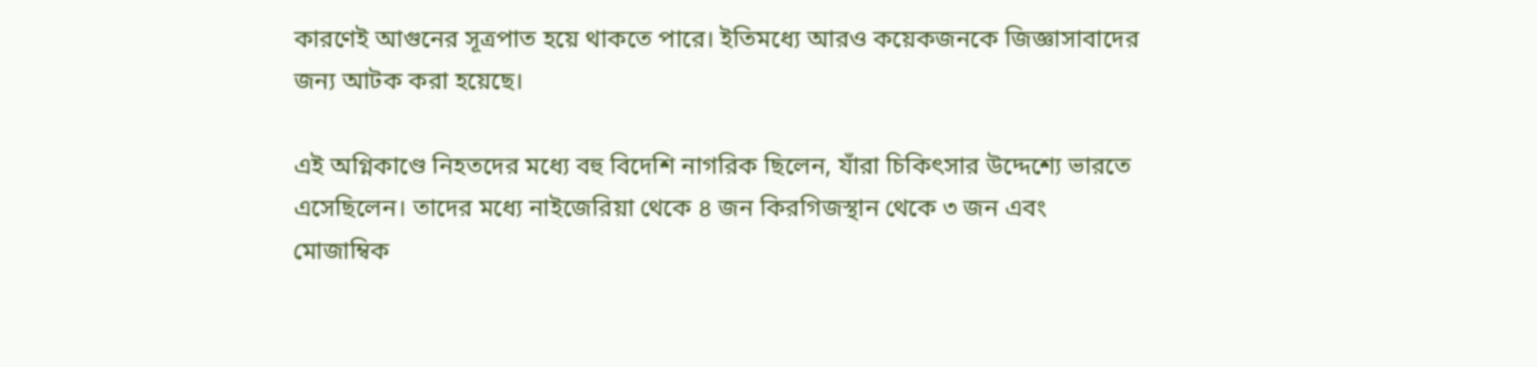কারণেই আগুনের সূত্রপাত হয়ে থাকতে পারে। ইতিমধ্যে আরও কয়েকজনকে জিজ্ঞাসাবাদের জন্য আটক করা হয়েছে।

এই অগ্নিকাণ্ডে নিহতদের মধ্যে বহু বিদেশি নাগরিক ছিলেন, যাঁরা চিকিৎসার উদ্দেশ্যে ভারতে এসেছিলেন। তাদের মধ্যে নাইজেরিয়া থেকে ৪ জন কিরগিজস্থান থেকে ৩ জন এবং মোজাম্বিক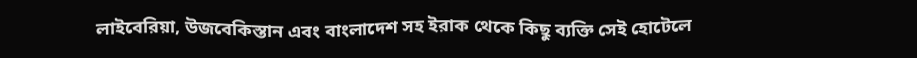লাইবেরিয়া, উজবেকিস্তান এবং বাংলাদেশ সহ ইরাক থেকে কিছু ব্যক্তি সেই হোটেলে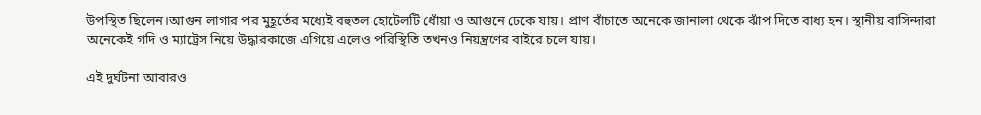উপস্থিত ছিলেন।আগুন লাগার পর মুহূর্তের মধ্যেই বহুতল হোটেলটি ধোঁয়া ও আগুনে ঢেকে যায়। প্রাণ বাঁচাতে অনেকে জানালা থেকে ঝাঁপ দিতে বাধ্য হন। স্থানীয় বাসিন্দারা অনেকেই গদি ও ম্যাট্রেস নিয়ে উদ্ধারকাজে এগিয়ে এলেও পরিস্থিতি তখনও নিয়ন্ত্রণের বাইরে চলে যায়।

এই দুর্ঘটনা আবারও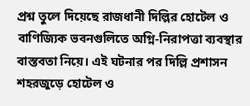প্রশ্ন তুলে দিয়েছে রাজধানী দিল্লির হোটেল ও বাণিজ্যিক ভবনগুলিতে অগ্নি-নিরাপত্তা ব্যবস্থার বাস্তবতা নিয়ে। এই ঘটনার পর দিল্লি প্রশাসন শহরজুড়ে হোটেল ও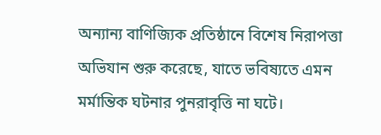অন্যান্য বাণিজ্যিক প্রতিষ্ঠানে বিশেষ নিরাপত্তা অভিযান শুরু করেছে, যাতে ভবিষ্যতে এমন মর্মান্তিক ঘটনার পুনরাবৃত্তি না ঘটে।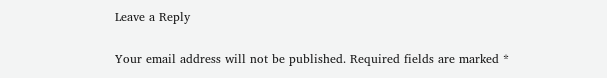Leave a Reply

Your email address will not be published. Required fields are marked *